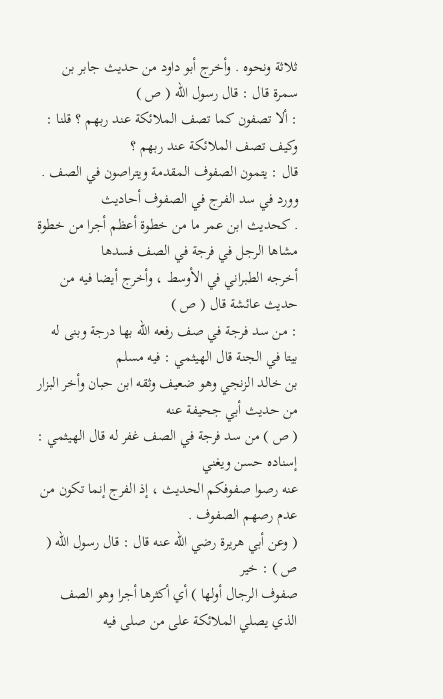ثلاثة ونحوه . وأخرج أبو داود من حديث جابر بن سمرة قال : قال رسول الله ( ص )
: ألا تصفون كما تصف الملائكة عند ربهم ؟ قلنا : وكيف تصف الملائكة عند ربهم ؟
قال : يتمون الصفوف المقدمة ويتراصون في الصف . وورد في سد الفرج في الصفوف أحاديث
. كحديث ابن عمر ما من خطوة أعظم أجرا من خطوة مشاها الرجل في فرجة في الصف فسدها
أخرجه الطبراني في الأوسط ، وأخرج أيضا فيه من حديث عائشة قال ( ص )
: من سد فرجة في صف رفعه الله بها درجة وبنى له بيتا في الجنة قال الهيثمي : فيه مسلم
بن خالد الزنجي وهو ضعيف وثقه ابن حبان وأخر البزار من حديث أبي جحيفة عنه
( ص ) من سد فرجة في الصف غفر له قال الهيثمي : إسناده حسن ويغني
عنه رصوا صفوفكم الحديث ، إذ الفرج إنما تكون من عدم رصهم الصفوف .
( وعن أبي هريرة رضي الله عنه قال : قال رسول الله ( ص ) : خير
صفوف الرجال أولها ) أي أكثرها أجرا وهو الصف الذي يصلي الملائكة على من صلى فيه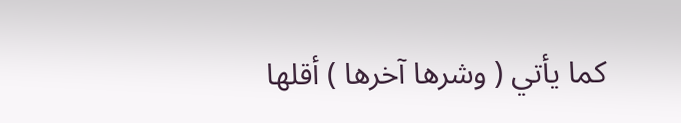كما يأتي ( وشرها آخرها ) أقلها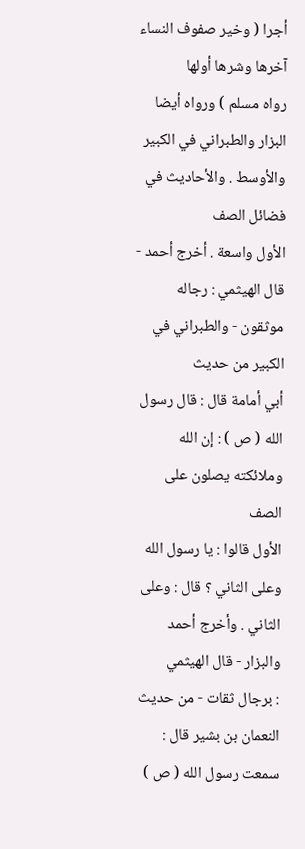أجرا ( وخير صفوف النساء آخرها وشرها أولها
رواه مسلم ) ورواه أيضا البزار والطبراني في الكبير والأوسط . والأحاديث في فضائل الصف
الأول واسعة . أخرج أحمد - قال الهيثمي : رجاله موثقون - والطبراني في الكبير من حديث
أبي أمامة قال : قال رسول الله ( ص ) : إن الله وملائكته يصلون على الصف
الأول قالوا : يا رسول الله وعلى الثاني ؟ قال : وعلى الثاني . وأخرج أحمد والبزار - قال الهيثمي
: برجال ثقات - من حديث النعمان بن بشير قال : سمعت رسول الله ( ص )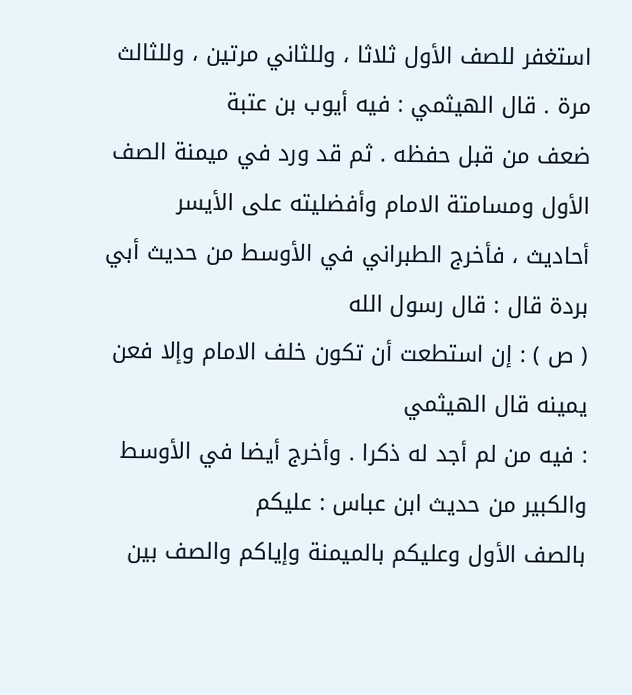استغفر للصف الأول ثلاثا ، وللثاني مرتين ، وللثالث مرة . قال الهيثمي : فيه أيوب بن عتبة
ضعف من قبل حفظه . ثم قد ورد في ميمنة الصف الأول ومسامتة الامام وأفضليته على الأيسر
أحاديث ، فأخرج الطبراني في الأوسط من حديث أبي بردة قال : قال رسول الله
( ص ) : إن استطعت أن تكون خلف الامام وإلا فعن يمينه قال الهيثمي
: فيه من لم أجد له ذكرا . وأخرج أيضا في الأوسط والكبير من حديث ابن عباس : عليكم
بالصف الأول وعليكم بالميمنة وإياكم والصف بين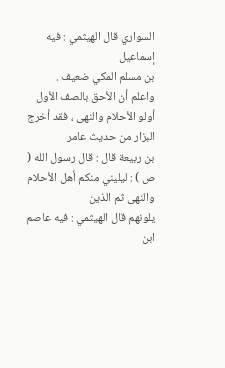السواري قال الهيثمي : فيه إسماعيل
بن مسلم المكي ضعيف .
واعلم أن الأحق بالصف الأول أولو الأحلام والنهى ، فقد أخرج البزار من حديث عامر
بن ربيعة قال : قال رسول الله ( ص ) : ليليني منكم أهل الأحلام والنهى ثم الذين
يلونهم قال الهيثمي : فيه عاصم ابن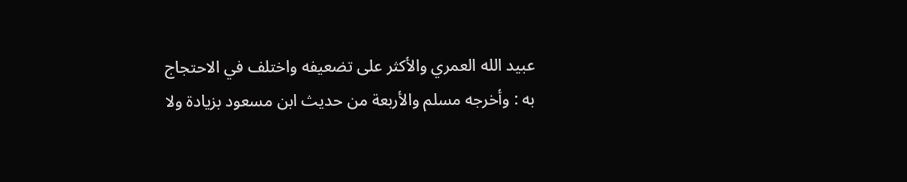عبيد الله العمري والأكثر على تضعيفه واختلف في الاحتجاج
به : وأخرجه مسلم والأربعة من حديث ابن مسعود بزيادة ولا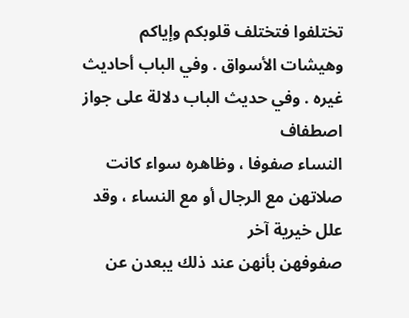تختلفوا فتختلف قلوبكم وإياكم
وهيشات الأسواق . وفي الباب أحاديث غيره . وفي حديث الباب دلالة على جواز اصطفاف
النساء صفوفا ، وظاهره سواء كانت صلاتهن مع الرجال أو مع النساء ، وقد علل خيرية آخر
صفوفهن بأنهن عند ذلك يبعدن عن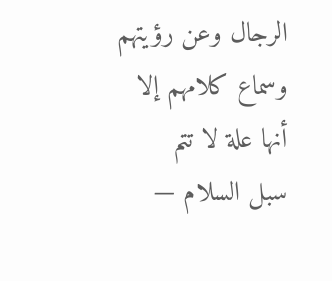الرجال وعن رؤيتهم وسماع كلامهم إلا أنها علة لا تتم
سبل السلام —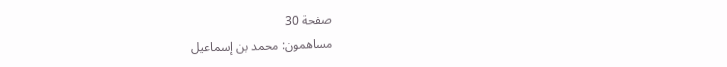صفحة 30
مساهمون: محمد بن إسماعيل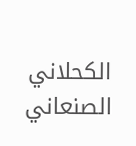الكحلاني الصنعاني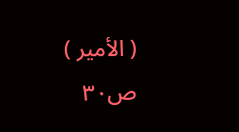( الأمير )
ص٣٠